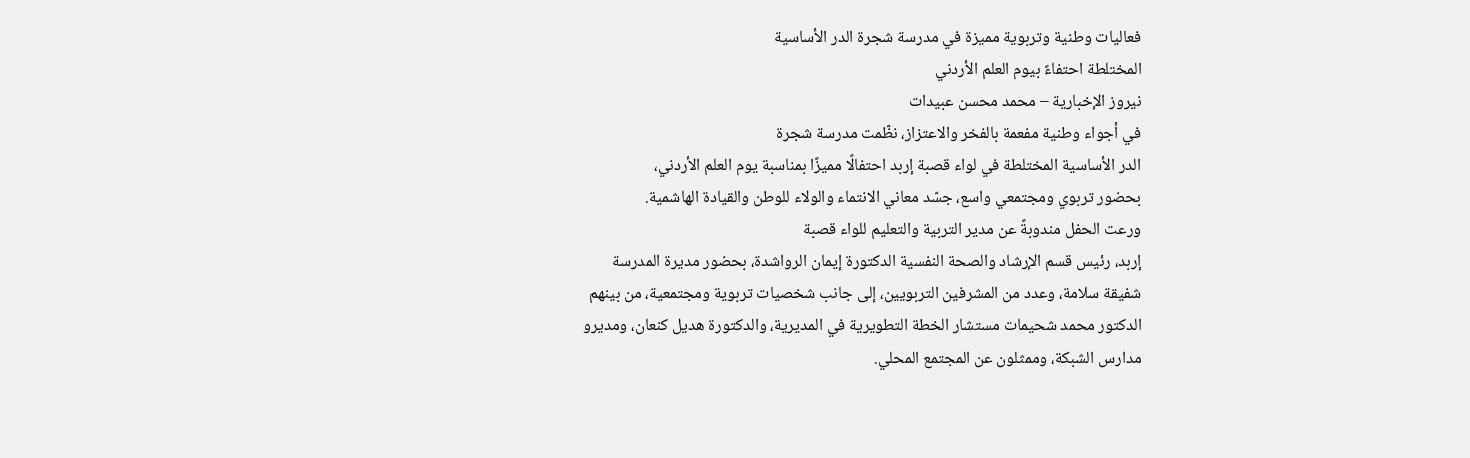فعاليات وطنية وتربوية مميزة في مدرسة شجرة الدر الأساسية
المختلطة احتفاءً بيوم العلم الأردني
نيروز الإخبارية – محمد محسن عبيدات
في أجواء وطنية مفعمة بالفخر والاعتزاز، نظّمت مدرسة شجرة
الدر الأساسية المختلطة في لواء قصبة إربد احتفالًا مميزًا بمناسبة يوم العلم الأردني،
بحضور تربوي ومجتمعي واسع، جسّد معاني الانتماء والولاء للوطن والقيادة الهاشمية.
ورعت الحفل مندوبةً عن مدير التربية والتعليم للواء قصبة
إربد، رئيس قسم الإرشاد والصحة النفسية الدكتورة إيمان الرواشدة، بحضور مديرة المدرسة
شفيقة سلامة، وعدد من المشرفين التربويين، إلى جانب شخصيات تربوية ومجتمعية، من بينهم
الدكتور محمد شحيمات مستشار الخطة التطويرية في المديرية، والدكتورة هديل كنعان، ومديرو
مدارس الشبكة، وممثلون عن المجتمع المحلي.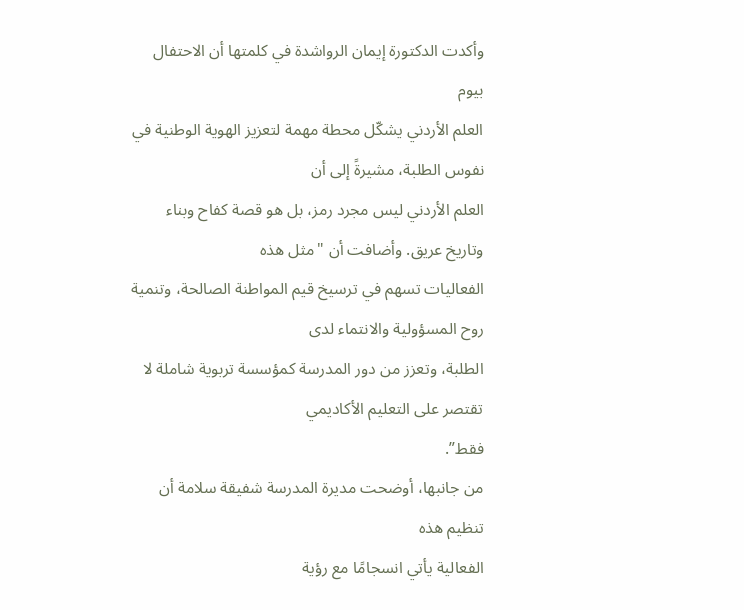وأكدت الدكتورة إيمان الرواشدة في كلمتها أن الاحتفال بيوم
العلم الأردني يشكّل محطة مهمة لتعزيز الهوية الوطنية في نفوس الطلبة، مشيرةً إلى أن
العلم الأردني ليس مجرد رمز، بل هو قصة كفاح وبناء وتاريخ عريق. وأضافت أن "مثل هذه
الفعاليات تسهم في ترسيخ قيم المواطنة الصالحة، وتنمية روح المسؤولية والانتماء لدى
الطلبة، وتعزز من دور المدرسة كمؤسسة تربوية شاملة لا تقتصر على التعليم الأكاديمي
فقط”.
من جانبها، أوضحت مديرة المدرسة شفيقة سلامة أن تنظيم هذه
الفعالية يأتي انسجامًا مع رؤية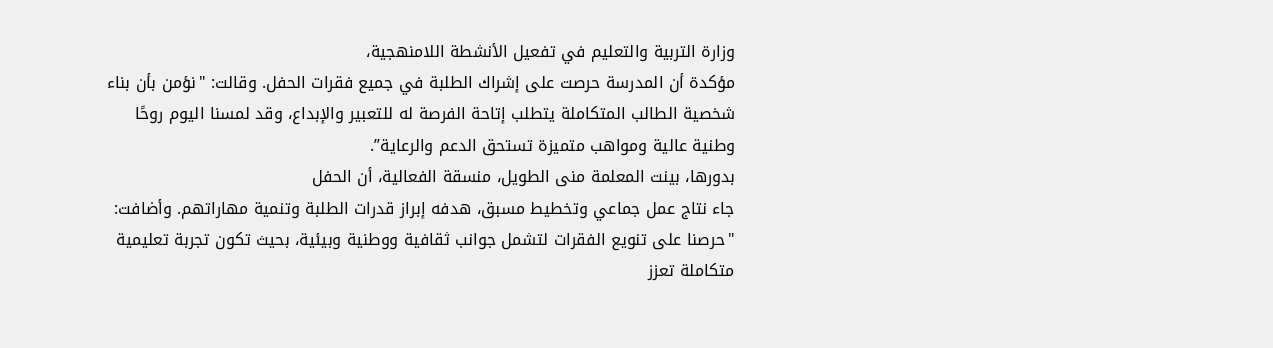وزارة التربية والتعليم في تفعيل الأنشطة اللامنهجية،
مؤكدة أن المدرسة حرصت على إشراك الطلبة في جميع فقرات الحفل. وقالت: "نؤمن بأن بناء
شخصية الطالب المتكاملة يتطلب إتاحة الفرصة له للتعبير والإبداع، وقد لمسنا اليوم روحًا
وطنية عالية ومواهب متميزة تستحق الدعم والرعاية”.
بدورها، بينت المعلمة منى الطويل، منسقة الفعالية، أن الحفل
جاء نتاج عمل جماعي وتخطيط مسبق، هدفه إبراز قدرات الطلبة وتنمية مهاراتهم. وأضافت:
"حرصنا على تنويع الفقرات لتشمل جوانب ثقافية ووطنية وبيئية، بحيث تكون تجربة تعليمية
متكاملة تعزز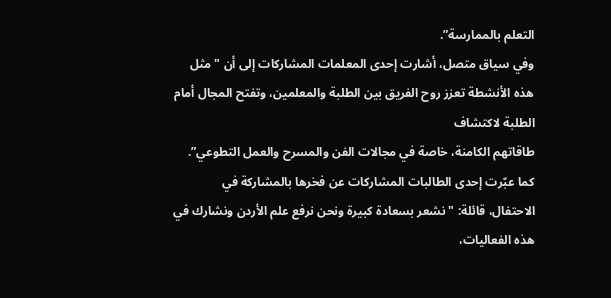التعلم بالممارسة”.
وفي سياق متصل، أشارت إحدى المعلمات المشاركات إلى أن "مثل
هذه الأنشطة تعزز روح الفريق بين الطلبة والمعلمين، وتفتح المجال أمام الطلبة لاكتشاف
طاقاتهم الكامنة، خاصة في مجالات الفن والمسرح والعمل التطوعي”.
كما عبّرت إحدى الطالبات المشاركات عن فخرها بالمشاركة في
الاحتفال، قائلة: "نشعر بسعادة كبيرة ونحن نرفع علم الأردن ونشارك في هذه الفعاليات،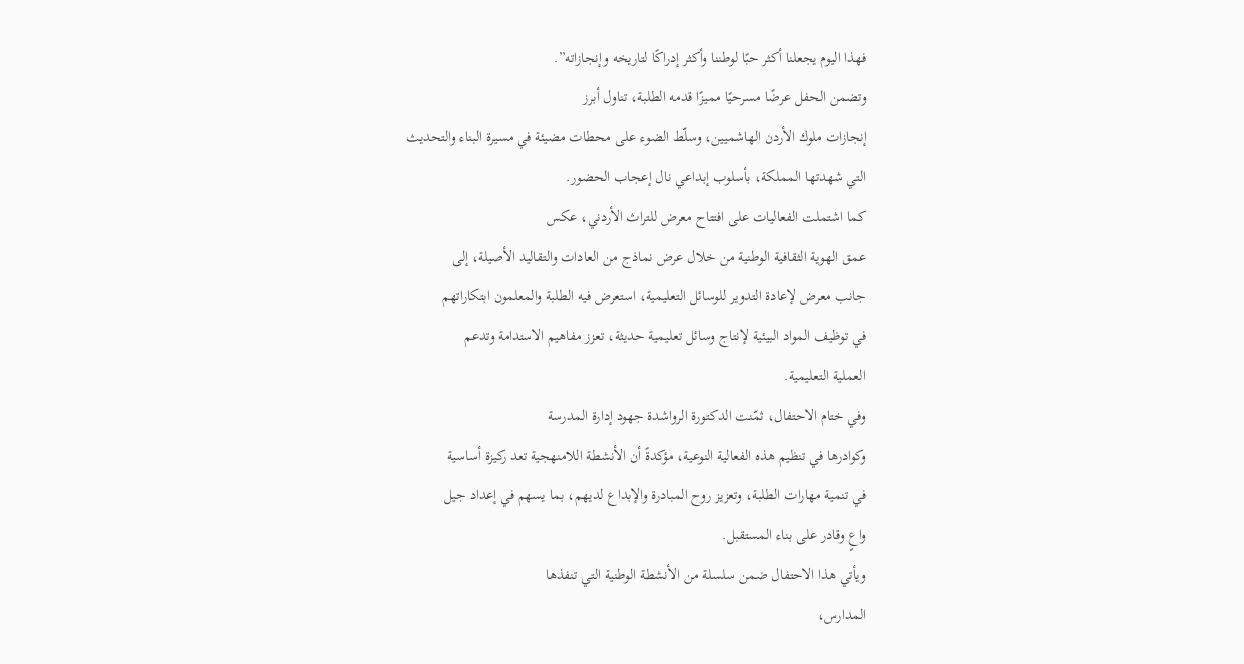فهذا اليوم يجعلنا أكثر حبًا لوطننا وأكثر إدراكًا لتاريخه وإنجازاته”.
وتضمن الحفل عرضًا مسرحيًا مميزًا قدمه الطلبة، تناول أبرز
إنجازات ملوك الأردن الهاشميين، وسلّط الضوء على محطات مضيئة في مسيرة البناء والتحديث
التي شهدتها المملكة، بأسلوب إبداعي نال إعجاب الحضور.
كما اشتملت الفعاليات على افتتاح معرض للتراث الأردني، عكس
عمق الهوية الثقافية الوطنية من خلال عرض نماذج من العادات والتقاليد الأصيلة، إلى
جانب معرض لإعادة التدوير للوسائل التعليمية، استعرض فيه الطلبة والمعلمون ابتكاراتهم
في توظيف المواد البيئية لإنتاج وسائل تعليمية حديثة، تعزز مفاهيم الاستدامة وتدعم
العملية التعليمية.
وفي ختام الاحتفال، ثمّنت الدكتورة الرواشدة جهود إدارة المدرسة
وكوادرها في تنظيم هذه الفعالية النوعية، مؤكدةً أن الأنشطة اللامنهجية تعد ركيزة أساسية
في تنمية مهارات الطلبة، وتعزيز روح المبادرة والإبداع لديهم، بما يسهم في إعداد جيل
واعٍ وقادر على بناء المستقبل.
ويأتي هذا الاحتفال ضمن سلسلة من الأنشطة الوطنية التي تنفذها
المدارس،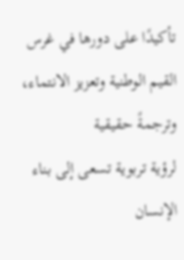تأكيدًا على دورها في غرس القيم الوطنية وتعزيز الانتماء، وترجمةً حقيقية
لرؤية تربوية تسعى إلى بناء الإنسان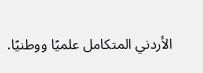الأردني المتكامل علميًا ووطنيًا.